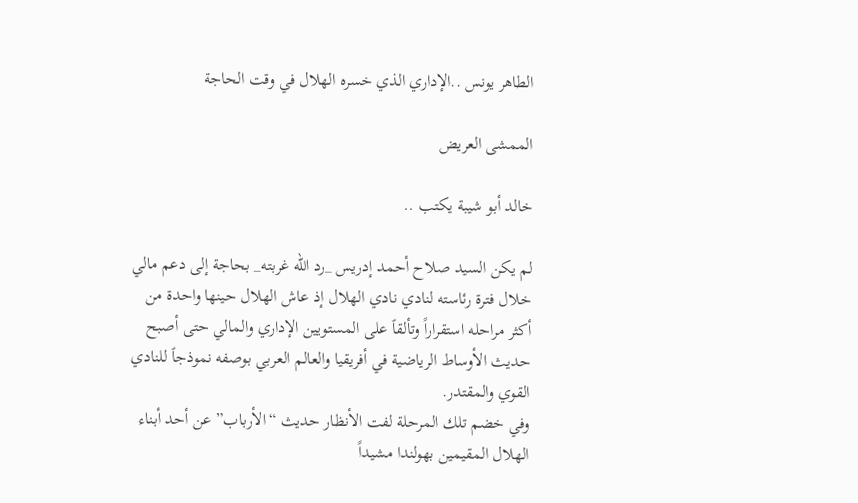الطاهر يونس ..الإداري الذي خسره الهلال في وقت الحاجة

الممشى العريض

خالد أبو شيبة يكتب ..

لم يكن السيد صلاح أحمد إدريس _رد الله غربته_ بحاجة إلى دعم مالي خلال فترة رئاسته لنادي نادي الهلال إذ عاش الهلال حينها واحدة من أكثر مراحله استقراراً وتألقٱ على المستويين الإداري والمالي حتى أصبح حديث الأوساط الرياضية في أفريقيا والعالم العربي بوصفه نموذجٱ للنادي القوي والمقتدر.
وفي خضم تلك المرحلة لفت الأنظار حديث “الأرباب” عن أحد أبناء الهلال المقيمين بهولندا مشيداً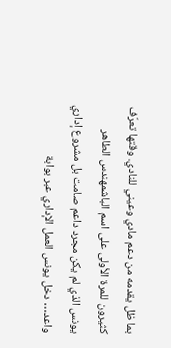بما ظل يقدمه من دعم مادي وعيني للنادي. وقتها تعرّف كثيرون للمرة الأولى على اسم الباشمهندس الطاهر يونس الذي لم يكن مجرد داعم صامت بل مشروع إداري واعد… دخل يونس العمل الإداري عبر بوابة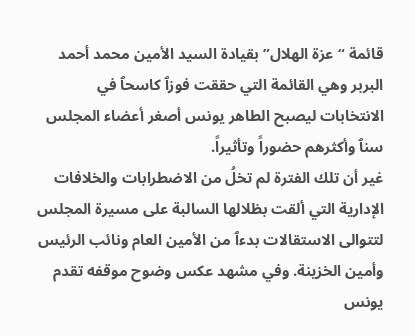قائمة “عزة الهلال” بقيادة السيد الأمين محمد أحمد البربر وهي القائمة التي حققت فوزٱ كاسحٱ في الانتخابات ليصبح الطاهر يونس أصغر أعضاء المجلس سنٱ وأكثرهم حضوراً وتأثيراً.
غير أن تلك الفترة لم تخلُ من الاضطرابات والخلافات الإدارية التي ألقت بظلالها السالبة على مسيرة المجلس لتتوالى الاستقالات بدءٱ من الأمين العام ونائب الرئيس وأمين الخزينة. وفي مشهد عكس وضوح موقفه تقدم يونس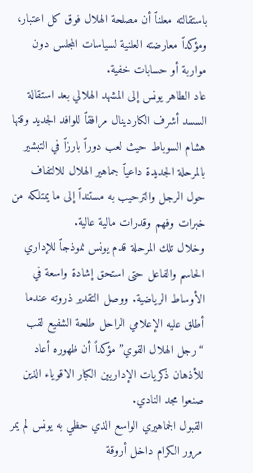باستقالته معلنٱ أن مصلحة الهلال فوق كل اعتبار، ومؤكدٱ معارضته العلنية لسياسات المجلس دون مواربة أو حسابات خفية.
عاد الطاهر يونس إلى المشهد الهلالي بعد استقالة السسد أشرف الكاردينال مرافقٱ للوافد الجديد وقتها هشام السوباط حيث لعب دورٱ بارزٱ في التبشير بالمرحلة الجديدة داعيٱ جماهير الهلال للالتفاف حول الرجل والترحيب به مستندٱ إلى ما يمتلكه من خبرات وفهم وقدرات مالية عالية.
وخلال تلك المرحلة قدم يونس نموذجٱ للإداري الحاسم والفاعل حتى استحق إشادة واسعة في الأوساط الرياضية. ووصل التقدير ذروته عندما أطلق عليه الإعلامي الراحل طلحة الشفيع لقب “رجل الهلال القوي” مؤكداً أن ظهوره أعاد للأذهان ذكريات الإداريين الكبار الاقوياء الذين صنعوا مجد النادي.
القبول الجماهيري الواسع الذي حظي به يونس لم يمر مرور الكرام داخل أروقة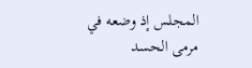المجلس إذ وضعه في مرمى الحسد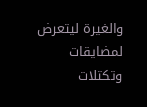والغيرة ليتعرض لمضايقات وتكتلات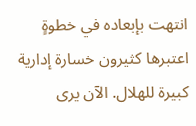انتهت بإبعاده في خطوةٍ اعتبرها كثيرون خسارة إدارية كبيرة للهلال. الآن يرى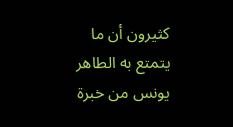كثيرون أن ما يتمتع به الطاهر يونس من خبرة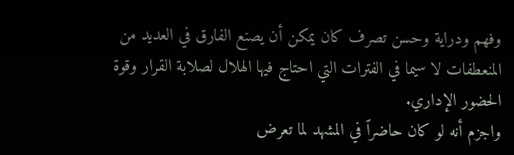وفهم ودراية وحسن تصرف كان يمكن أن يصنع الفارق في العديد من المنعطفات لا سيما في الفترات التي احتاج فيها الهلال لصلابة القرار وقوة الحضور الإداري.
واجزم أنه لو كان حاضرٱ في المشهد لما تعرض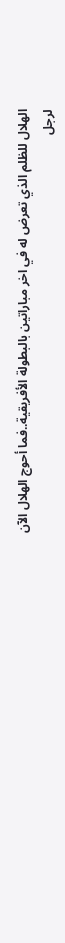الهلال للظلم الذي تعرض له في اخر مباراتين بالبطولة الأفريقية..فما أحوج الهلال الآن لرجل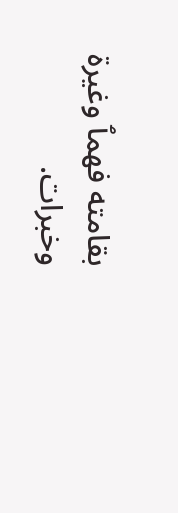بقامته فهمٱ وغيرة وخبرات.